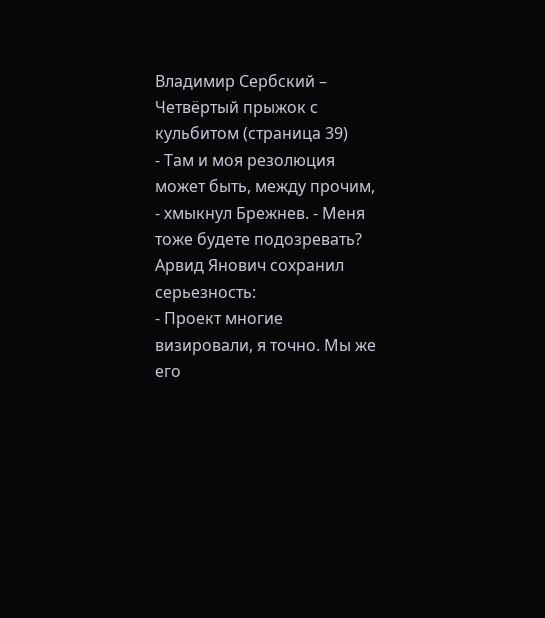Владимир Сербский – Четвёртый прыжок с кульбитом (страница 39)
- Там и моя резолюция может быть, между прочим, - хмыкнул Брежнев. - Меня тоже будете подозревать?
Арвид Янович сохранил серьезность:
- Проект многие визировали, я точно. Мы же его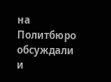на Политбюро обсуждали и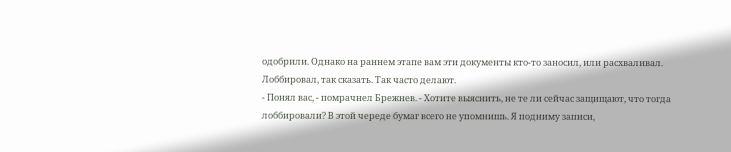одобрили. Однако на раннем этапе вам эти документы кто-то заносил, или расхваливал. Лоббировал, так сказать. Так часто делают.
- Понял вас, - помрачнел Брежнев. - Хотите выяснить, не те ли сейчас защищают, что тогда лоббировали? В этой череде бумаг всего не упомнишь. Я подниму записи,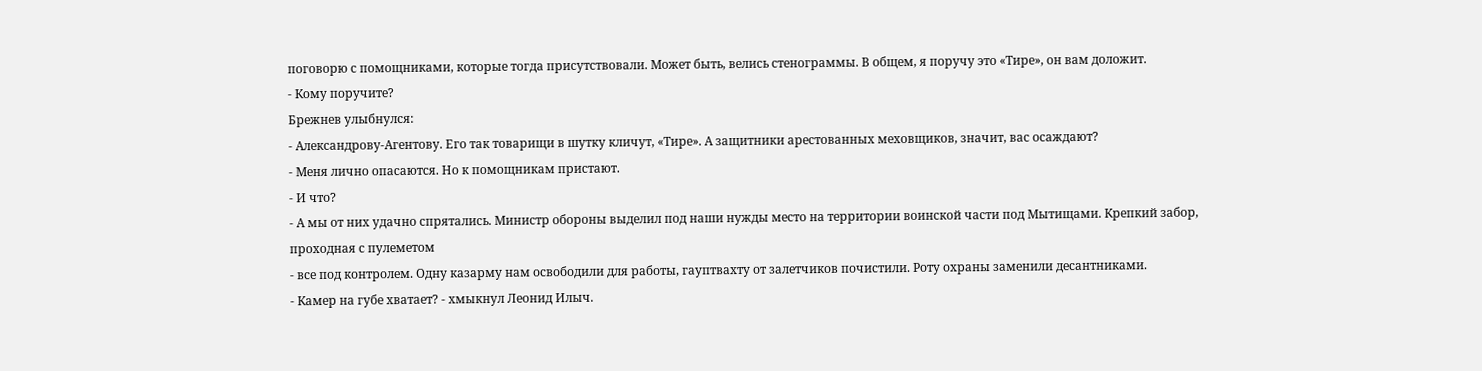поговорю с помощниками, которые тогда присутствовали. Может быть, велись стенограммы. В общем, я поручу это «Тире», он вам доложит.
- Кому поручите?
Брежнев улыбнулся:
- Александрову-Агентову. Его так товарищи в шутку кличут, «Тире». А защитники арестованных меховщиков, значит, вас осаждают?
- Меня лично опасаются. Но к помощникам пристают.
- И что?
- А мы от них удачно спрятались. Министр обороны выделил под наши нужды место на территории воинской части под Мытищами. Крепкий забор, проходная с пулеметом
- все под контролем. Одну казарму нам освободили для работы, гауптвахту от залетчиков почистили. Роту охраны заменили десантниками.
- Камер на губе хватает? - хмыкнул Леонид Илыч.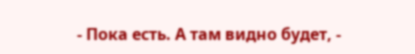- Пока есть. А там видно будет, -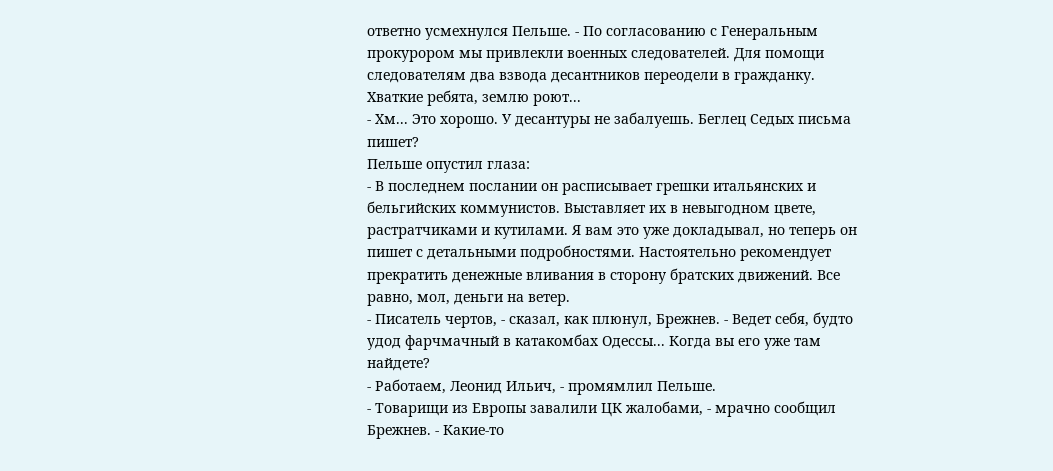ответно усмехнулся Пельше. - По согласованию с Генеральным прокурором мы привлекли военных следователей. Для помощи следователям два взвода десантников переодели в гражданку. Хваткие ребята, землю роют...
- Хм... Это хорошо. У десантуры не забалуешь. Беглец Седых письма пишет?
Пельше опустил глаза:
- В последнем послании он расписывает грешки итальянских и бельгийских коммунистов. Выставляет их в невыгодном цвете, растратчиками и кутилами. Я вам это уже докладывал, но теперь он пишет с детальными подробностями. Настоятельно рекомендует прекратить денежные вливания в сторону братских движений. Все равно, мол, деньги на ветер.
- Писатель чертов, - сказал, как плюнул, Брежнев. - Ведет себя, будто удод фарчмачный в катакомбах Одессы... Когда вы его уже там найдете?
- Работаем, Леонид Ильич, - промямлил Пельше.
- Товарищи из Европы завалили ЦК жалобами, - мрачно сообщил Брежнев. - Какие-то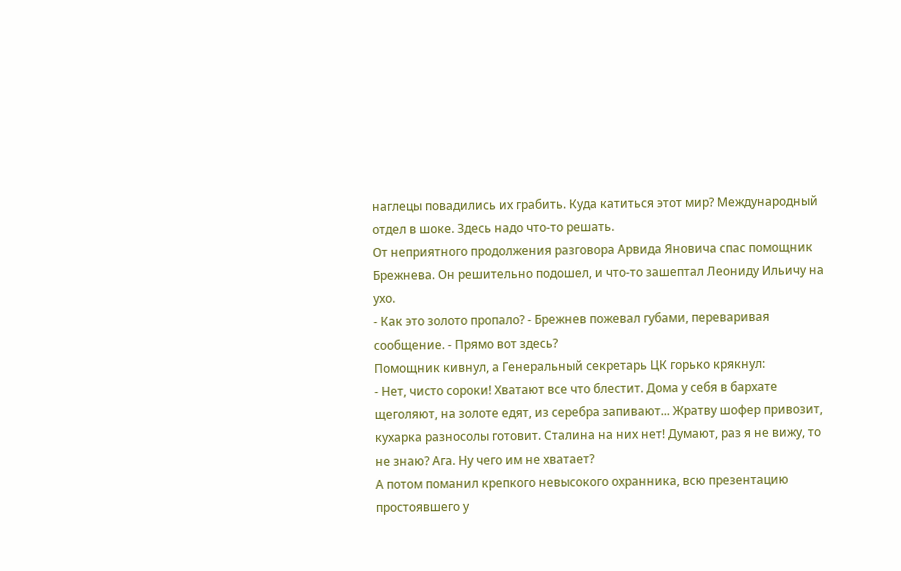наглецы повадились их грабить. Куда катиться этот мир? Международный отдел в шоке. Здесь надо что-то решать.
От неприятного продолжения разговора Арвида Яновича спас помощник Брежнева. Он решительно подошел, и что-то зашептал Леониду Ильичу на ухо.
- Как это золото пропало? - Брежнев пожевал губами, переваривая сообщение. - Прямо вот здесь?
Помощник кивнул, а Генеральный секретарь ЦК горько крякнул:
- Нет, чисто сороки! Хватают все что блестит. Дома у себя в бархате щеголяют, на золоте едят, из серебра запивают... Жратву шофер привозит, кухарка разносолы готовит. Сталина на них нет! Думают, раз я не вижу, то не знаю? Ага. Ну чего им не хватает?
А потом поманил крепкого невысокого охранника, всю презентацию простоявшего у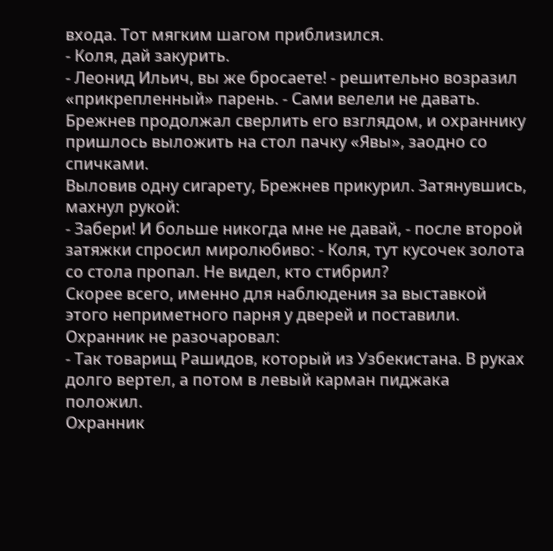входа. Тот мягким шагом приблизился.
- Коля, дай закурить.
- Леонид Ильич, вы же бросаете! - решительно возразил «прикрепленный» парень. - Сами велели не давать.
Брежнев продолжал сверлить его взглядом, и охраннику пришлось выложить на стол пачку «Явы», заодно со спичками.
Выловив одну сигарету, Брежнев прикурил. Затянувшись, махнул рукой:
- Забери! И больше никогда мне не давай, - после второй затяжки спросил миролюбиво: - Коля, тут кусочек золота со стола пропал. Не видел, кто стибрил?
Скорее всего, именно для наблюдения за выставкой этого неприметного парня у дверей и поставили. Охранник не разочаровал:
- Так товарищ Рашидов, который из Узбекистана. В руках долго вертел, а потом в левый карман пиджака положил.
Охранник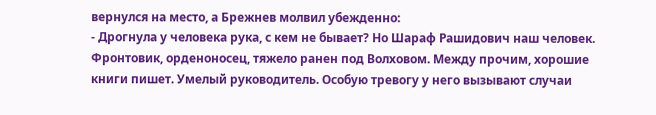вернулся на место, а Брежнев молвил убежденно:
- Дрогнула у человека рука, с кем не бывает? Но Шараф Рашидович наш человек. Фронтовик, орденоносец, тяжело ранен под Волховом. Между прочим, хорошие книги пишет. Умелый руководитель. Особую тревогу у него вызывают случаи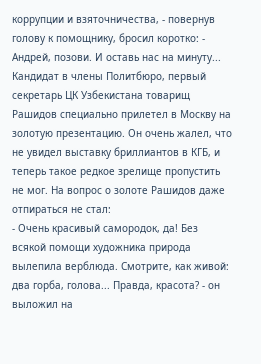коррупции и взяточничества, - повернув голову к помощнику, бросил коротко: - Андрей, позови. И оставь нас на минуту...
Кандидат в члены Политбюро, первый секретарь ЦК Узбекистана товарищ Рашидов специально прилетел в Москву на золотую презентацию. Он очень жалел, что не увидел выставку бриллиантов в КГБ, и теперь такое редкое зрелище пропустить не мог. На вопрос о золоте Рашидов даже отпираться не стал:
- Очень красивый самородок, да! Без всякой помощи художника природа вылепила верблюда. Смотрите, как живой: два горба, голова... Правда, красота? - он выложил на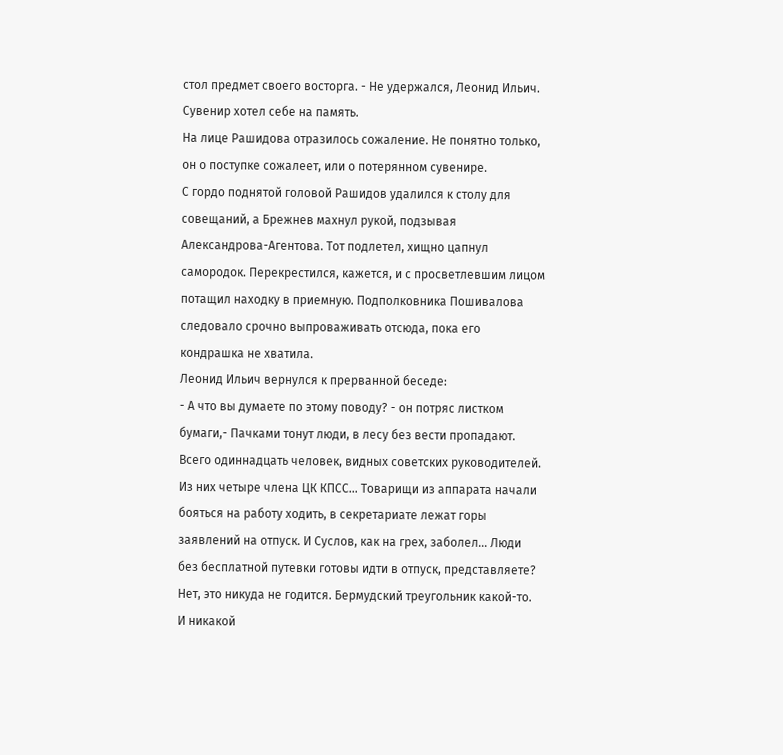стол предмет своего восторга. - Не удержался, Леонид Ильич. Сувенир хотел себе на память.
На лице Рашидова отразилось сожаление. Не понятно только, он о поступке сожалеет, или о потерянном сувенире.
С гордо поднятой головой Рашидов удалился к столу для совещаний, а Брежнев махнул рукой, подзывая Александрова-Агентова. Тот подлетел, хищно цапнул самородок. Перекрестился, кажется, и с просветлевшим лицом потащил находку в приемную. Подполковника Пошивалова следовало срочно выпроваживать отсюда, пока его кондрашка не хватила.
Леонид Ильич вернулся к прерванной беседе:
- А что вы думаете по этому поводу? - он потряс листком бумаги,- Пачками тонут люди, в лесу без вести пропадают. Всего одиннадцать человек, видных советских руководителей. Из них четыре члена ЦК КПСС... Товарищи из аппарата начали бояться на работу ходить, в секретариате лежат горы заявлений на отпуск. И Суслов, как на грех, заболел... Люди без бесплатной путевки готовы идти в отпуск, представляете? Нет, это никуда не годится. Бермудский треугольник какой-то. И никакой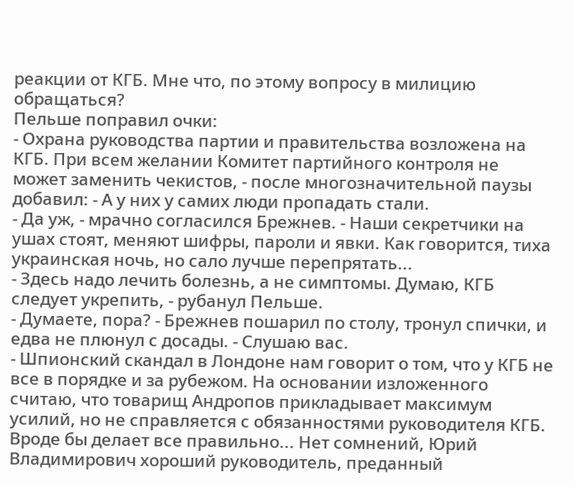реакции от КГБ. Мне что, по этому вопросу в милицию обращаться?
Пельше поправил очки:
- Охрана руководства партии и правительства возложена на КГБ. При всем желании Комитет партийного контроля не может заменить чекистов, - после многозначительной паузы добавил: - А у них у самих люди пропадать стали.
- Да уж, - мрачно согласился Брежнев. - Наши секретчики на ушах стоят, меняют шифры, пароли и явки. Как говорится, тиха украинская ночь, но сало лучше перепрятать...
- Здесь надо лечить болезнь, а не симптомы. Думаю, КГБ следует укрепить, - рубанул Пельше.
- Думаете, пора? - Брежнев пошарил по столу, тронул спички, и едва не плюнул с досады. - Слушаю вас.
- Шпионский скандал в Лондоне нам говорит о том, что у КГБ не все в порядке и за рубежом. На основании изложенного считаю, что товарищ Андропов прикладывает максимум усилий, но не справляется с обязанностями руководителя КГБ. Вроде бы делает все правильно... Нет сомнений, Юрий Владимирович хороший руководитель, преданный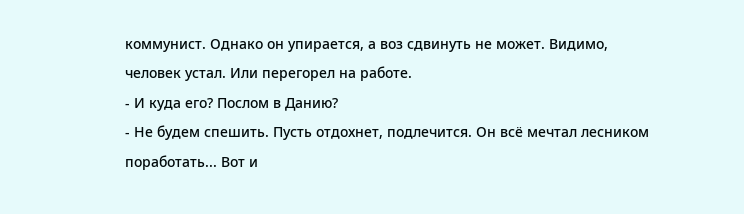коммунист. Однако он упирается, а воз сдвинуть не может. Видимо, человек устал. Или перегорел на работе.
- И куда его? Послом в Данию?
- Не будем спешить. Пусть отдохнет, подлечится. Он всё мечтал лесником поработать... Вот и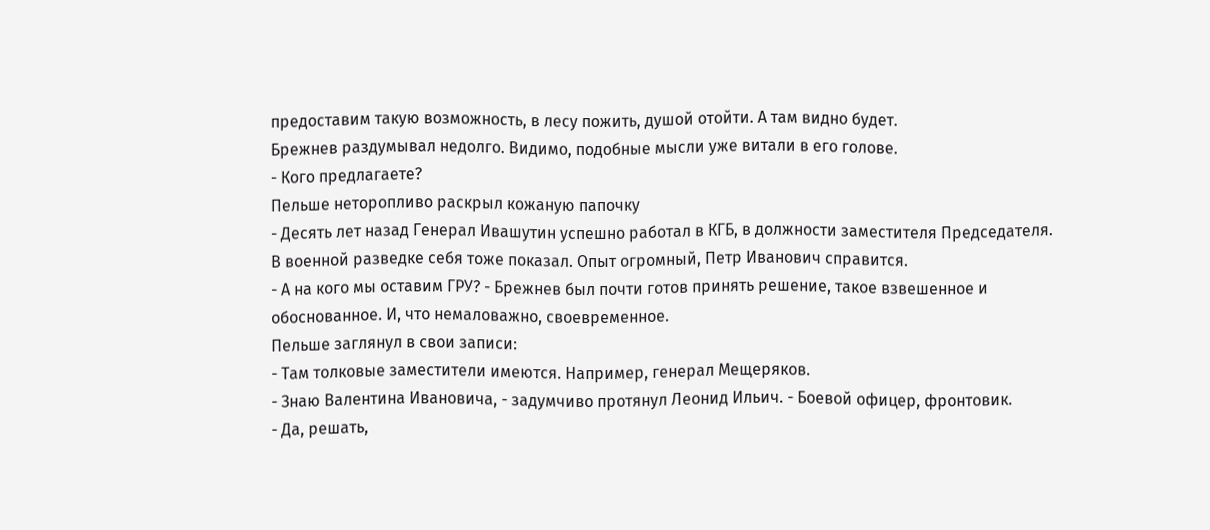предоставим такую возможность, в лесу пожить, душой отойти. А там видно будет.
Брежнев раздумывал недолго. Видимо, подобные мысли уже витали в его голове.
- Кого предлагаете?
Пельше неторопливо раскрыл кожаную папочку
- Десять лет назад Генерал Ивашутин успешно работал в КГБ, в должности заместителя Председателя. В военной разведке себя тоже показал. Опыт огромный, Петр Иванович справится.
- А на кого мы оставим ГРУ? - Брежнев был почти готов принять решение, такое взвешенное и обоснованное. И, что немаловажно, своевременное.
Пельше заглянул в свои записи:
- Там толковые заместители имеются. Например, генерал Мещеряков.
- Знаю Валентина Ивановича, - задумчиво протянул Леонид Ильич. - Боевой офицер, фронтовик.
- Да, решать,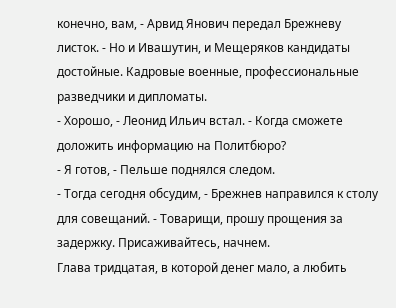конечно, вам, - Арвид Янович передал Брежневу листок. - Но и Ивашутин, и Мещеряков кандидаты достойные. Кадровые военные, профессиональные разведчики и дипломаты.
- Хорошо, - Леонид Ильич встал. - Когда сможете доложить информацию на Политбюро?
- Я готов, - Пельше поднялся следом.
- Тогда сегодня обсудим, - Брежнев направился к столу для совещаний. - Товарищи, прошу прощения за задержку. Присаживайтесь, начнем.
Глава тридцатая, в которой денег мало, а любить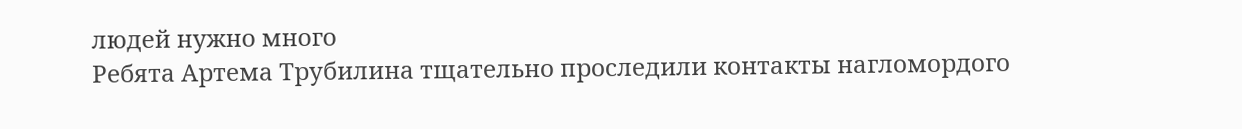людей нужно много
Ребята Артема Трубилина тщательно проследили контакты нагломордого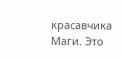красавчика Маги. Это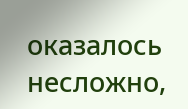оказалось несложно,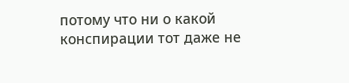потому что ни о какой конспирации тот даже не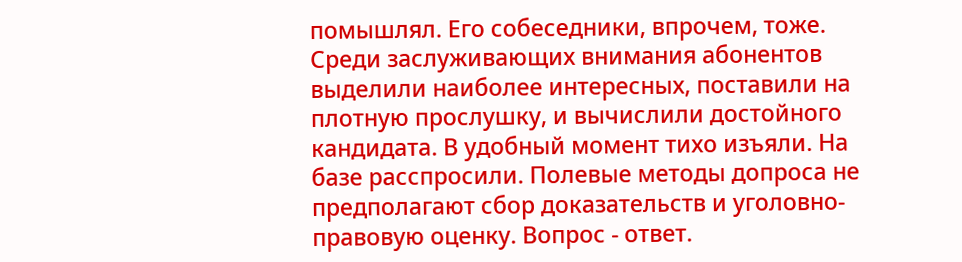помышлял. Его собеседники, впрочем, тоже. Среди заслуживающих внимания абонентов выделили наиболее интересных, поставили на плотную прослушку, и вычислили достойного кандидата. В удобный момент тихо изъяли. На базе расспросили. Полевые методы допроса не предполагают сбор доказательств и уголовно-правовую оценку. Вопрос - ответ.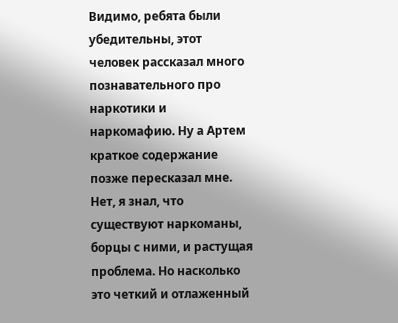Видимо, ребята были убедительны, этот человек рассказал много познавательного про наркотики и наркомафию. Ну а Артем краткое содержание позже пересказал мне.
Нет, я знал, что существуют наркоманы, борцы с ними, и растущая проблема. Но насколько это четкий и отлаженный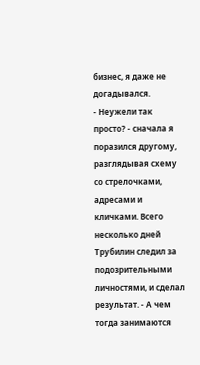бизнес, я даже не догадывался.
- Неужели так просто? - сначала я поразился другому, разглядывая схему со стрелочками, адресами и кличками. Всего несколько дней Трубилин следил за подозрительными личностями, и сделал результат. - А чем тогда занимаются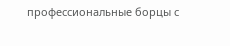профессиональные борцы с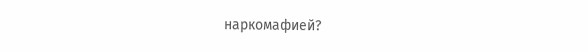наркомафией?